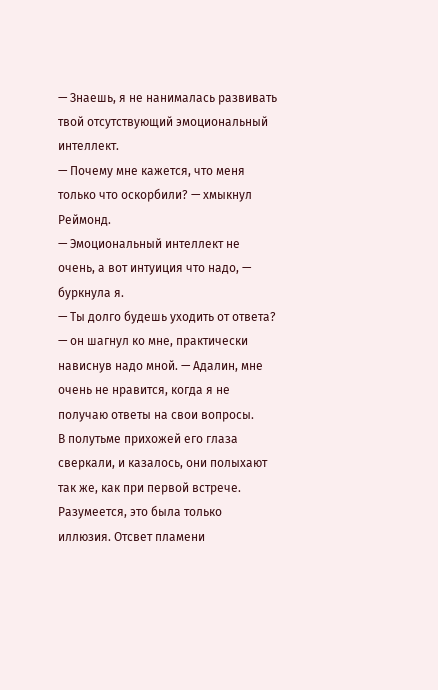— Знаешь, я не нанималась развивать твой отсутствующий эмоциональный интеллект.
— Почему мне кажется, что меня только что оскорбили? — хмыкнул Реймонд.
— Эмоциональный интеллект не очень, а вот интуиция что надо, — буркнула я.
— Ты долго будешь уходить от ответа? — он шагнул ко мне, практически нависнув надо мной. — Адалин, мне очень не нравится, когда я не получаю ответы на свои вопросы.
В полутьме прихожей его глаза сверкали, и казалось, они полыхают так же, как при первой встрече. Разумеется, это была только иллюзия. Отсвет пламени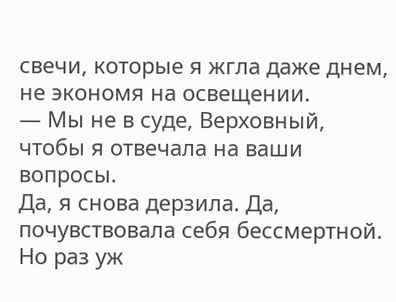свечи, которые я жгла даже днем, не экономя на освещении.
— Мы не в суде, Верховный, чтобы я отвечала на ваши вопросы.
Да, я снова дерзила. Да, почувствовала себя бессмертной. Но раз уж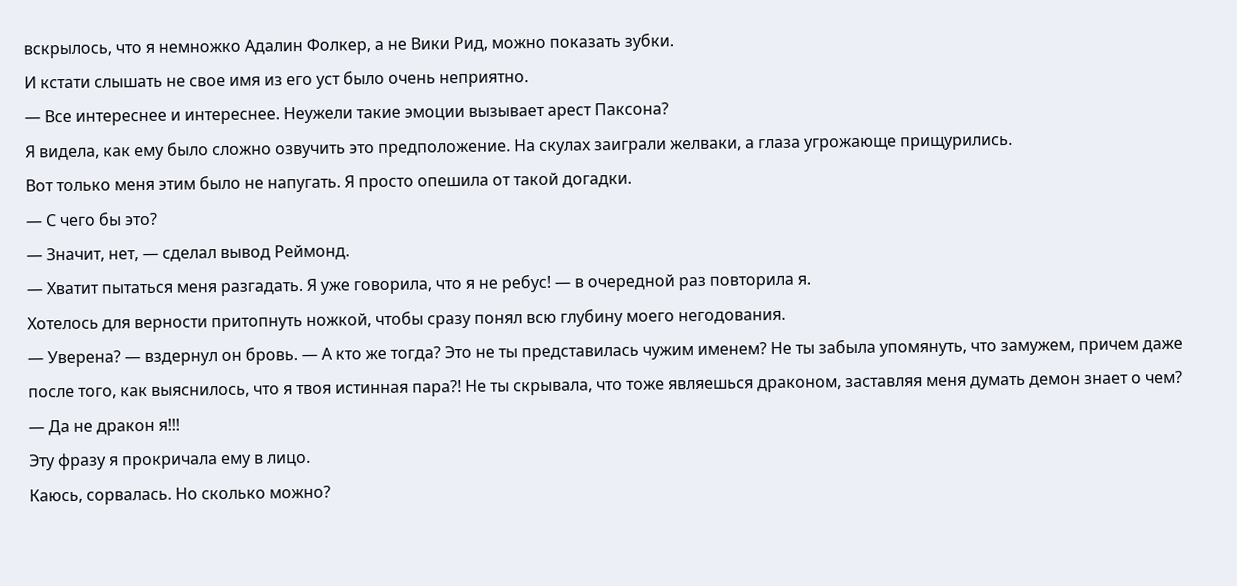вскрылось, что я немножко Адалин Фолкер, а не Вики Рид, можно показать зубки.
И кстати слышать не свое имя из его уст было очень неприятно.
— Все интереснее и интереснее. Неужели такие эмоции вызывает арест Паксона?
Я видела, как ему было сложно озвучить это предположение. На скулах заиграли желваки, а глаза угрожающе прищурились.
Вот только меня этим было не напугать. Я просто опешила от такой догадки.
— С чего бы это?
— Значит, нет, — сделал вывод Реймонд.
— Хватит пытаться меня разгадать. Я уже говорила, что я не ребус! — в очередной раз повторила я.
Хотелось для верности притопнуть ножкой, чтобы сразу понял всю глубину моего негодования.
— Уверена? — вздернул он бровь. — А кто же тогда? Это не ты представилась чужим именем? Не ты забыла упомянуть, что замужем, причем даже после того, как выяснилось, что я твоя истинная пара?! Не ты скрывала, что тоже являешься драконом, заставляя меня думать демон знает о чем?
— Да не дракон я!!!
Эту фразу я прокричала ему в лицо.
Каюсь, сорвалась. Но сколько можно?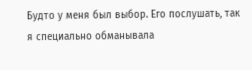Будто у меня был выбор. Его послушать, так я специально обманывала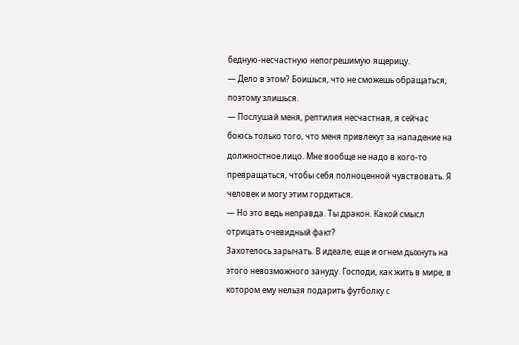бедную-несчастную непогрешимую ящерицу.
— Дело в этом? Боишься, что не сможешь обращаться, поэтому злишься.
— Послушай меня, рептилия несчастная, я сейчас боюсь только того, что меня привлекут за нападение на должностное лицо. Мне вообще не надо в кого-то превращаться, чтобы себя полноценной чувствовать. Я человек и могу этим гордиться.
— Но это ведь неправда. Ты дракон. Какой смысл отрицать очевидный факт?
Захотелось зарычать. В идеале, еще и огнем дыхнуть на этого невозможного зануду. Господи, как жить в мире, в котором ему нельзя подарить футболку с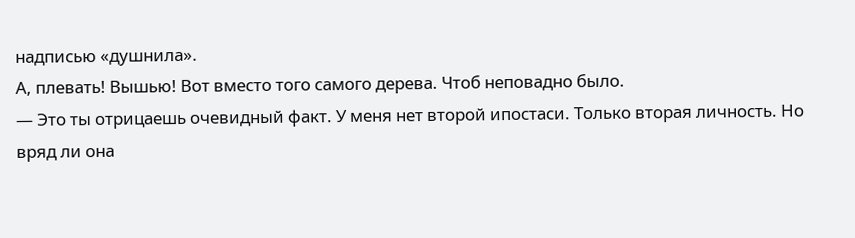надписью «душнила».
А, плевать! Вышью! Вот вместо того самого дерева. Чтоб неповадно было.
— Это ты отрицаешь очевидный факт. У меня нет второй ипостаси. Только вторая личность. Но вряд ли она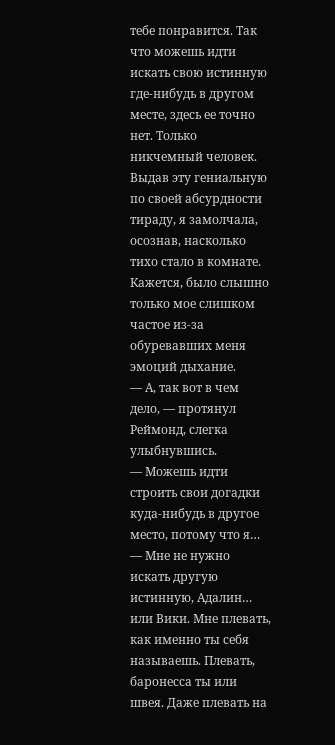тебе понравится. Так что можешь идти искать свою истинную где-нибудь в другом месте, здесь ее точно нет. Только никчемный человек.
Выдав эту гениальную по своей абсурдности тираду, я замолчала, осознав, насколько тихо стало в комнате. Кажется, было слышно только мое слишком частое из-за обуревавших меня эмоций дыхание.
— А, так вот в чем дело, — протянул Реймонд, слегка улыбнувшись.
— Можешь идти строить свои догадки куда-нибудь в другое место, потому что я…
— Мне не нужно искать другую истинную, Адалин… или Вики. Мне плевать, как именно ты себя называешь. Плевать, баронесса ты или швея. Даже плевать на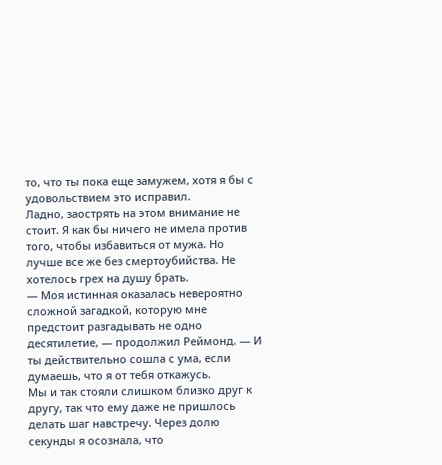то, что ты пока еще замужем, хотя я бы с удовольствием это исправил.
Ладно, заострять на этом внимание не стоит. Я как бы ничего не имела против того, чтобы избавиться от мужа. Но лучше все же без смертоубийства. Не хотелось грех на душу брать.
— Моя истинная оказалась невероятно сложной загадкой, которую мне предстоит разгадывать не одно десятилетие, — продолжил Реймонд. — И ты действительно сошла с ума, если думаешь, что я от тебя откажусь.
Мы и так стояли слишком близко друг к другу, так что ему даже не пришлось делать шаг навстречу. Через долю секунды я осознала, что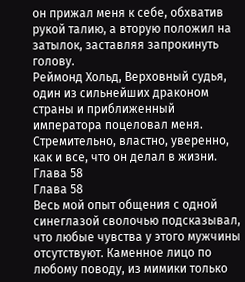он прижал меня к себе, обхватив рукой талию, а вторую положил на затылок, заставляя запрокинуть голову.
Реймонд Хольд, Верховный судья, один из сильнейших драконом страны и приближенный императора поцеловал меня. Стремительно, властно, уверенно, как и все, что он делал в жизни.
Глава 58
Глава 58
Весь мой опыт общения с одной синеглазой сволочью подсказывал, что любые чувства у этого мужчины отсутствуют. Каменное лицо по любому поводу, из мимики только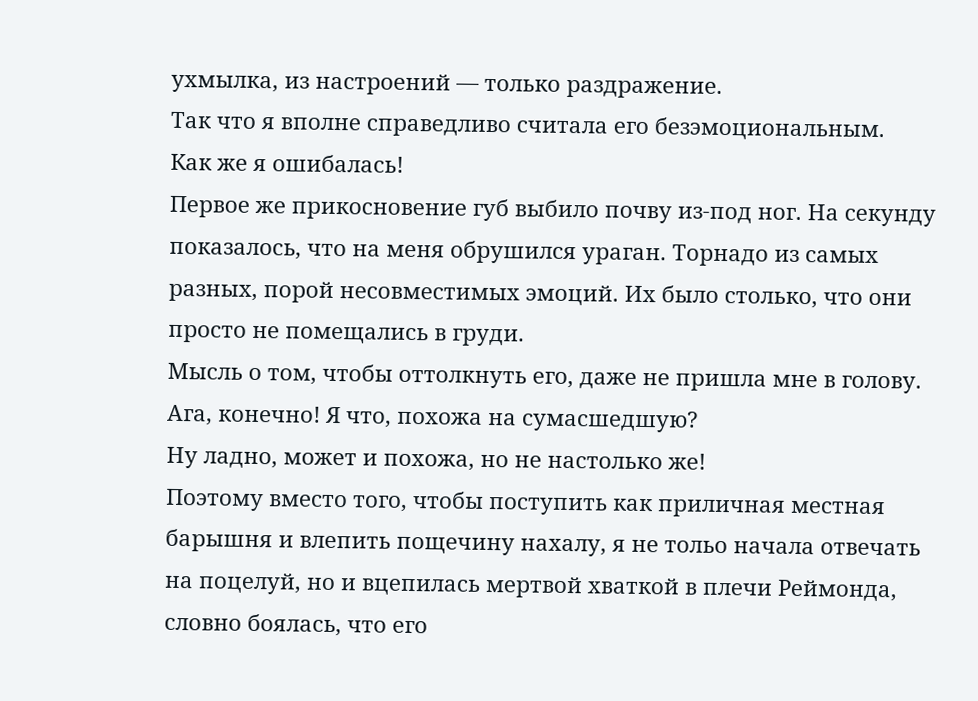ухмылка, из настроений — только раздражение.
Так что я вполне справедливо считала его безэмоциональным.
Как же я ошибалась!
Первое же прикосновение губ выбило почву из-под ног. На секунду показалось, что на меня обрушился ураган. Торнадо из самых разных, порой несовместимых эмоций. Их было столько, что они просто не помещались в груди.
Мысль о том, чтобы оттолкнуть его, даже не пришла мне в голову. Ага, конечно! Я что, похожа на сумасшедшую?
Ну ладно, может и похожа, но не настолько же!
Поэтому вместо того, чтобы поступить как приличная местная барышня и влепить пощечину нахалу, я не тольо начала отвечать на поцелуй, но и вцепилась мертвой хваткой в плечи Реймонда, словно боялась, что его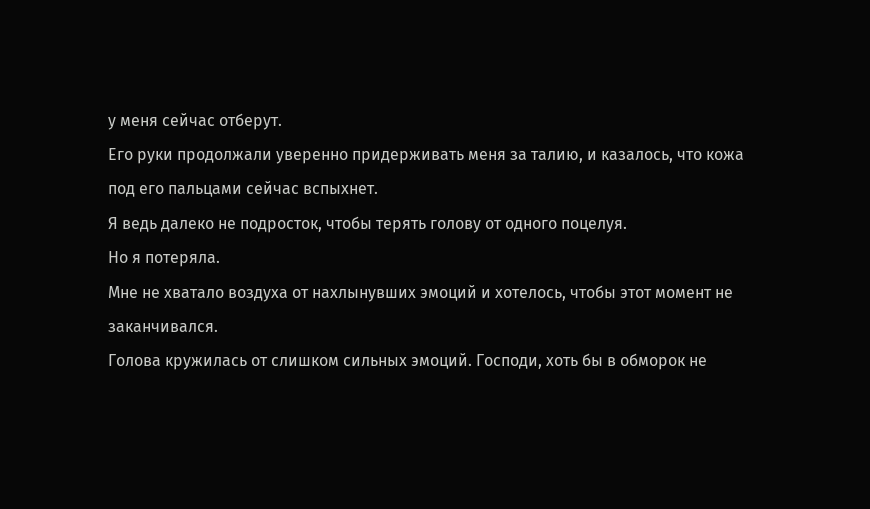у меня сейчас отберут.
Его руки продолжали уверенно придерживать меня за талию, и казалось, что кожа под его пальцами сейчас вспыхнет.
Я ведь далеко не подросток, чтобы терять голову от одного поцелуя.
Но я потеряла.
Мне не хватало воздуха от нахлынувших эмоций и хотелось, чтобы этот момент не заканчивался.
Голова кружилась от слишком сильных эмоций. Господи, хоть бы в обморок не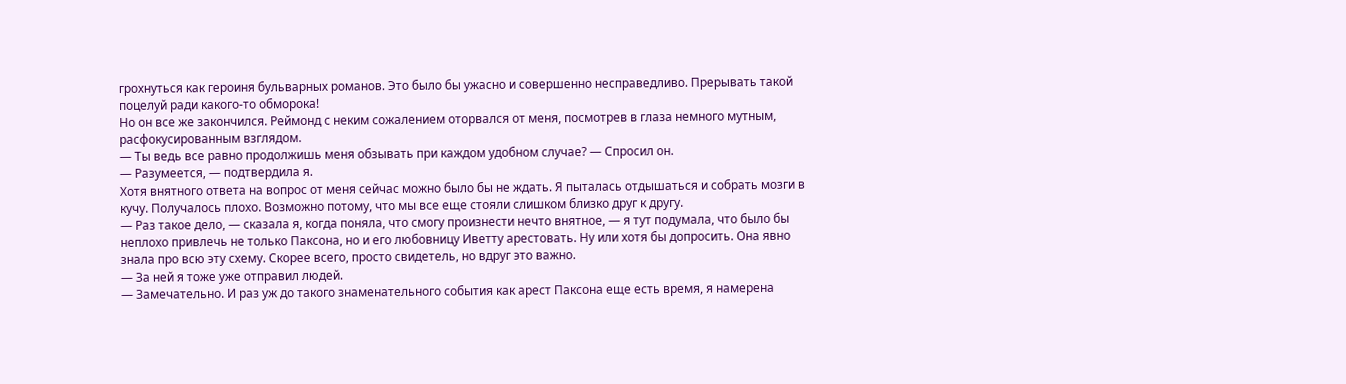грохнуться как героиня бульварных романов. Это было бы ужасно и совершенно несправедливо. Прерывать такой поцелуй ради какого-то обморока!
Но он все же закончился. Реймонд с неким сожалением оторвался от меня, посмотрев в глаза немного мутным, расфокусированным взглядом.
— Ты ведь все равно продолжишь меня обзывать при каждом удобном случае? — Спросил он.
— Разумеется, — подтвердила я.
Хотя внятного ответа на вопрос от меня сейчас можно было бы не ждать. Я пыталась отдышаться и собрать мозги в кучу. Получалось плохо. Возможно потому, что мы все еще стояли слишком близко друг к другу.
— Раз такое дело, — сказала я, когда поняла, что смогу произнести нечто внятное, — я тут подумала, что было бы неплохо привлечь не только Паксона, но и его любовницу Иветту арестовать. Ну или хотя бы допросить. Она явно знала про всю эту схему. Скорее всего, просто свидетель, но вдруг это важно.
— За ней я тоже уже отправил людей.
— Замечательно. И раз уж до такого знаменательного события как арест Паксона еще есть время, я намерена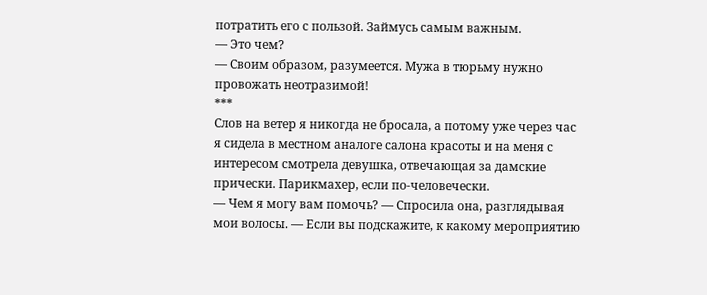потратить его с пользой. Займусь самым важным.
— Это чем?
— Своим образом, разумеется. Мужа в тюрьму нужно провожать неотразимой!
***
Слов на ветер я никогда не бросала, а потому уже через час я сидела в местном аналоге салона красоты и на меня с интересом смотрела девушка, отвечающая за дамские прически. Парикмахер, если по-человечески.
— Чем я могу вам помочь? — Спросила она, разглядывая мои волосы. — Если вы подскажите, к какому мероприятию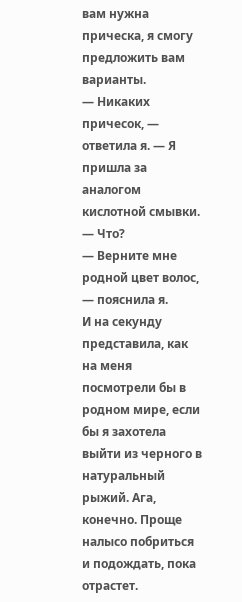вам нужна прическа, я смогу предложить вам варианты.
— Никаких причесок, — ответила я. — Я пришла за аналогом кислотной смывки.
— Что?
— Верните мне родной цвет волос, — пояснила я.
И на секунду представила, как на меня посмотрели бы в родном мире, если бы я захотела выйти из черного в натуральный рыжий. Ага, конечно. Проще налысо побриться и подождать, пока отрастет.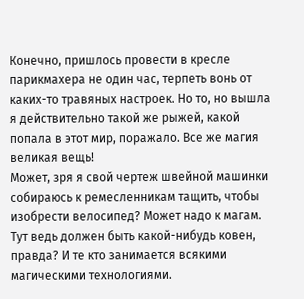Конечно, пришлось провести в кресле парикмахера не один час, терпеть вонь от каких-то травяных настроек. Но то, но вышла я действительно такой же рыжей, какой попала в этот мир, поражало. Все же магия великая вещь!
Может, зря я свой чертеж швейной машинки собираюсь к ремесленникам тащить, чтобы изобрести велосипед? Может надо к магам. Тут ведь должен быть какой-нибудь ковен, правда? И те кто занимается всякими магическими технологиями.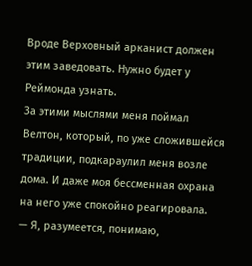Вроде Верховный арканист должен этим заведовать. Нужно будет у Реймонда узнать.
За этими мыслями меня поймал Велтон, который, по уже сложившейся традиции, подкараулил меня возле дома. И даже моя бессменная охрана на него уже спокойно реагировала.
— Я, разумеется, понимаю,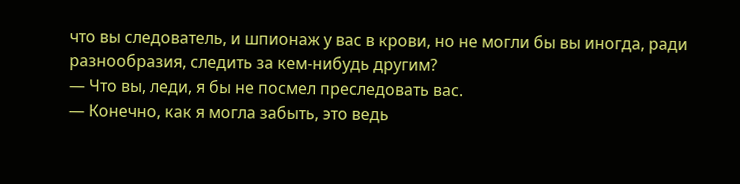что вы следователь, и шпионаж у вас в крови, но не могли бы вы иногда, ради разнообразия, следить за кем-нибудь другим?
— Что вы, леди, я бы не посмел преследовать вас.
— Конечно, как я могла забыть, это ведь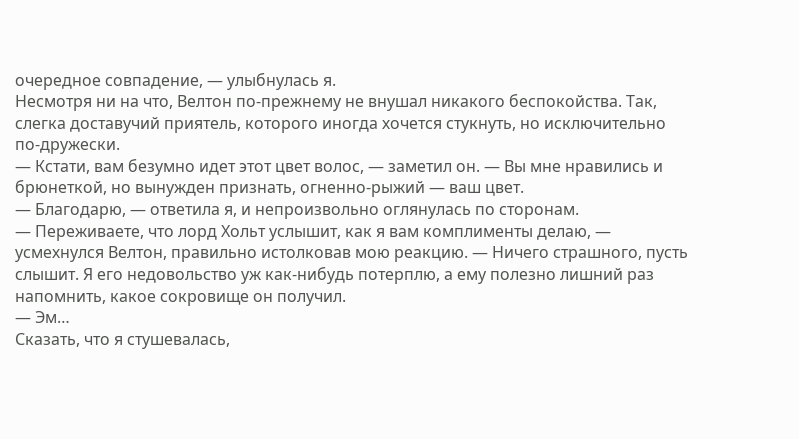очередное совпадение, — улыбнулась я.
Несмотря ни на что, Велтон по-прежнему не внушал никакого беспокойства. Так, слегка доставучий приятель, которого иногда хочется стукнуть, но исключительно по-дружески.
— Кстати, вам безумно идет этот цвет волос, — заметил он. — Вы мне нравились и брюнеткой, но вынужден признать, огненно-рыжий — ваш цвет.
— Благодарю, — ответила я, и непроизвольно оглянулась по сторонам.
— Переживаете, что лорд Хольт услышит, как я вам комплименты делаю, — усмехнулся Велтон, правильно истолковав мою реакцию. — Ничего страшного, пусть слышит. Я его недовольство уж как-нибудь потерплю, а ему полезно лишний раз напомнить, какое сокровище он получил.
— Эм…
Сказать, что я стушевалась,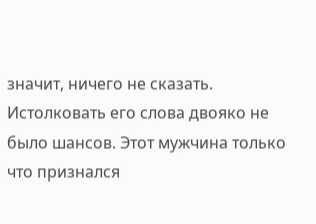значит, ничего не сказать. Истолковать его слова двояко не было шансов. Этот мужчина только что признался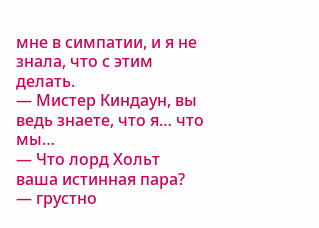мне в симпатии, и я не знала, что с этим делать.
— Мистер Киндаун, вы ведь знаете, что я… что мы…
— Что лорд Хольт ваша истинная пара? — грустно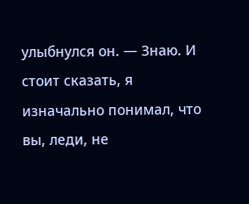улыбнулся он. — Знаю. И стоит сказать, я изначально понимал, что вы, леди, не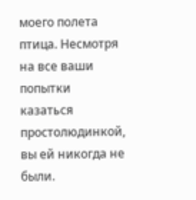моего полета птица. Несмотря на все ваши попытки казаться простолюдинкой, вы ей никогда не были.